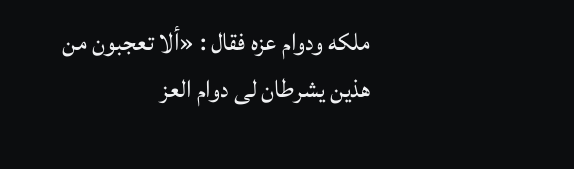ملكه ودوام عزه فقال : «ألا تعجبون من هذين يشرطان لى دوام العز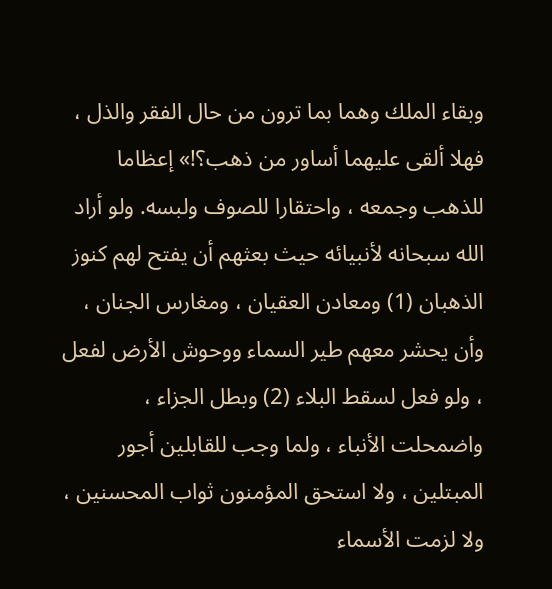وبقاء الملك وهما بما ترون من حال الفقر والذل ، فهلا ألقى عليهما أساور من ذهب؟!» إعظاما للذهب وجمعه ، واحتقارا للصوف ولبسه. ولو أراد الله سبحانه لأنبيائه حيث بعثهم أن يفتح لهم كنوز الذهبان (1) ومعادن العقيان ، ومغارس الجنان ، وأن يحشر معهم طير السماء ووحوش الأرض لفعل ، ولو فعل لسقط البلاء (2) وبطل الجزاء ، واضمحلت الأنباء ، ولما وجب للقابلين أجور المبتلين ، ولا استحق المؤمنون ثواب المحسنين ، ولا لزمت الأسماء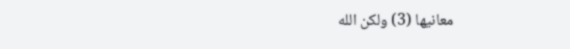معانيها (3) ولكن الله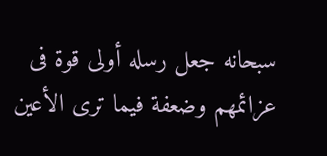سبحانه جعل رسله أولى قوة فى عزائمهم وضعفة فيما ترى الأعين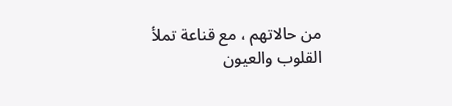من حالاتهم ، مع قناعة تملأ القلوب والعيون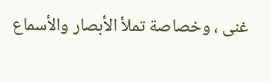غنى ، وخصاصة تملأ الأبصار والأسماع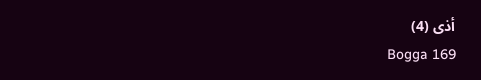أذى (4)
Bogga 169